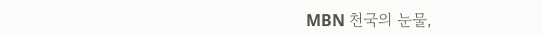MBN 천국의 눈물,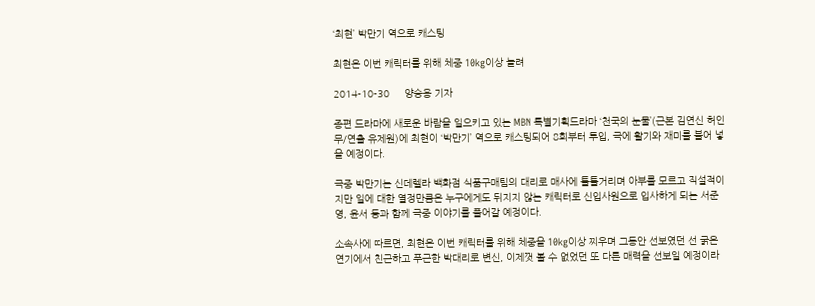‘최현’ 박만기 역으로 캐스팅

최현은 이번 캐릭터를 위해 체중 10kg이상 늘려

2014-10-30     양승용 기자

종편 드라마에 새로운 바람을 일으키고 있는 MBN 특별기획드라마 ‘천국의 눈물’(근본 김연신 허인무/연출 유제원)에 최현이 ‘박만기’ 역으로 캐스팅되어 8회부터 투입, 극에 활기와 재미를 불어 넣을 예정이다.

극중 박만기는 신데렐라 백화점 식품구매팀의 대리로 매사에 툴툴거리며 아부를 모르고 직설적이지만 일에 대한 열정만큼은 누구에게도 뒤지지 않는 캐릭터로 신입사원으로 입사하게 되는 서준영, 윤서 등과 함께 극중 이야기를 풀어갈 예정이다.

소속사에 따르면, 최현은 이번 캐릭터를 위해 체중을 10kg이상 찌우며 그동안 선보였던 선 굵은 연기에서 친근하고 푸근한 박대리로 변신, 이제껏 볼 수 없었던 또 다른 매력을 선보일 예정이라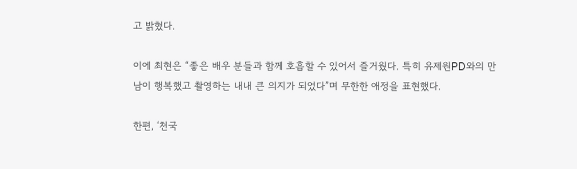고 밝혔다.

이에 최현은 “좋은 배우 분들과 함께 호흡할 수 있어서 즐거웠다. 특히 유제원PD와의 만남이 행복했고 촬영하는 내내 큰 의지가 되었다”며 무한한 애정을 표현했다.

한편, ‘천국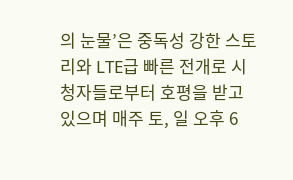의 눈물’은 중독성 강한 스토리와 LTE급 빠른 전개로 시청자들로부터 호평을 받고 있으며 매주 토, 일 오후 6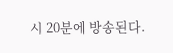시 20분에 방송된다.